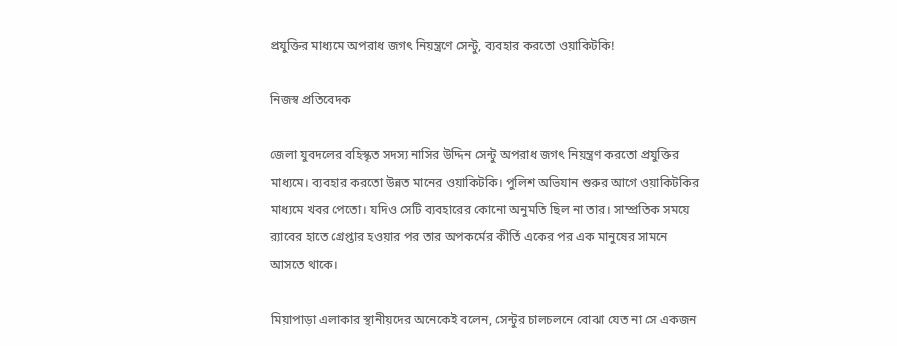প্রযুক্তির মাধ্যমে অপরাধ জগৎ নিয়ন্ত্রণে সেন্টু, ব্যবহার করতো ওয়াকিটকি!

নিজস্ব প্রতিবেদক

জেলা যুবদলের বহিস্কৃত সদস্য নাসির উদ্দিন সেন্টু অপরাধ জগৎ নিয়ন্ত্রণ করতো প্রযুক্তির মাধ্যমে। ব্যবহার করতো উন্নত মানের ওয়াকিটকি। পুলিশ অভিযান শুরুর আগে ওয়াকিটকির মাধ্যমে খবর পেতো। যদিও সেটি ব্যবহারের কোনো অনুমতি ছিল না তার। সাম্প্রতিক সময়ে র‌্যাবের হাতে গ্রেপ্তার হওয়ার পর তার অপকর্মের কীর্তি একের পর এক মানুষের সামনে আসতে থাকে।

মিয়াপাড়া এলাকার স্থানীয়দের অনেকেই বলেন, সেন্টুর চালচলনে বোঝা যেত না সে একজন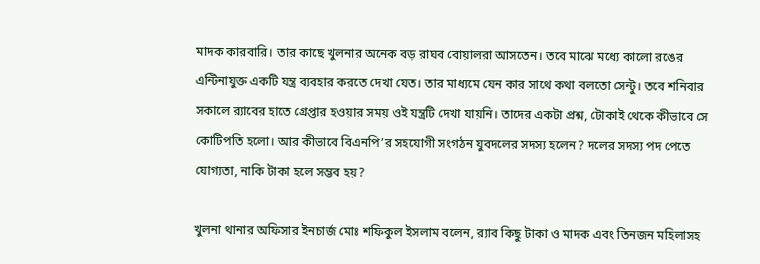মাদক কারবারি। তার কাছে খুলনার অনেক বড় রাঘব বোয়ালরা আসতেন। তবে মাঝে মধ্যে কালো রঙের এন্টিনাযুক্ত একটি যন্ত্র ব্যবহার করতে দেখা যেত। তার মাধ্যমে যেন কার সাথে কথা বলতো সেন্টু। তবে শনিবার সকালে র‌্যাবের হাতে গ্রেপ্তার হওয়ার সময় ওই যন্ত্রটি দেখা যায়নি। তাদের একটা প্রশ্ন, টোকাই থেকে কীভাবে সে কোটিপতি হলো। আর কীভাবে বিএনপি’র সহযোগী সংগঠন যুবদলের সদস্য হলেন? দলের সদস্য পদ পেতে যোগ্যতা, নাকি টাকা হলে সম্ভব হয়?

খুলনা থানার অফিসার ইনচার্জ মোঃ শফিকুল ইসলাম বলেন, র‌্যাব কিছু টাকা ও মাদক এবং তিনজন মহিলাসহ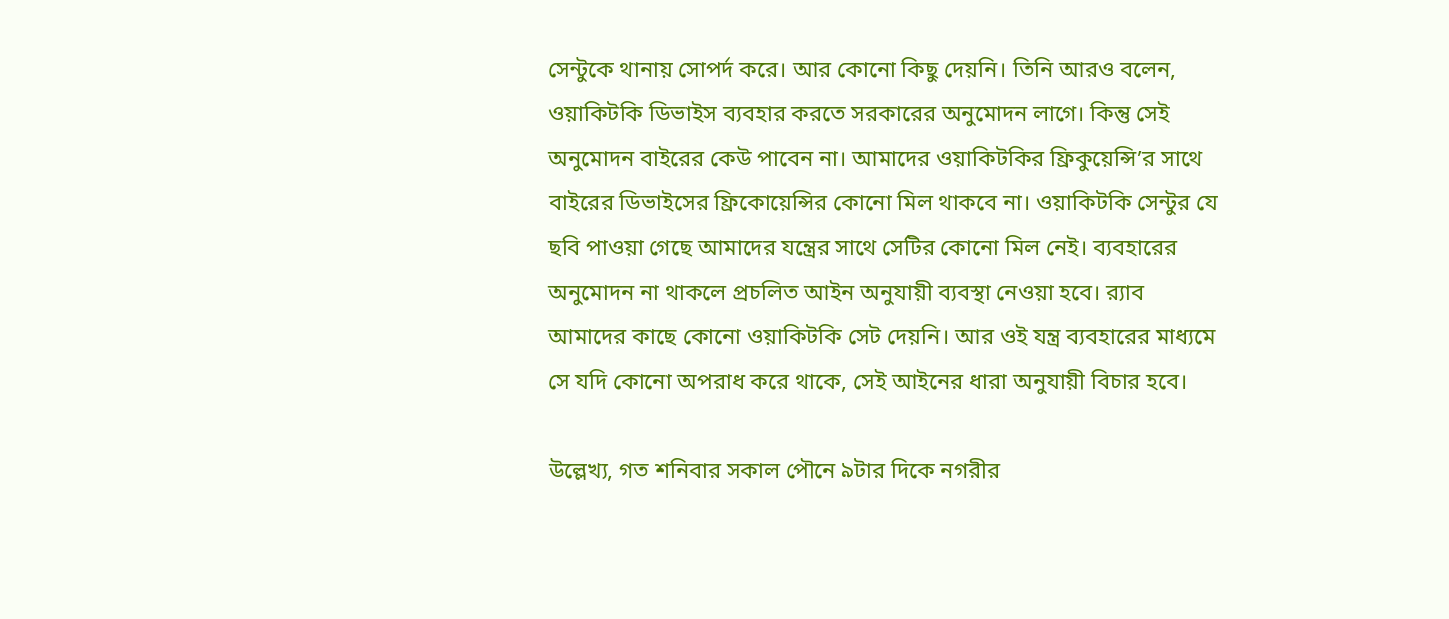সেন্টুকে থানায় সোপর্দ করে। আর কোনো কিছু দেয়নি। তিনি আরও বলেন, ওয়াকিটকি ডিভাইস ব্যবহার করতে সরকারের অনুমোদন লাগে। কিন্তু সেই অনুমোদন বাইরের কেউ পাবেন না। আমাদের ওয়াকিটকির ফ্রিকুয়েন্সি’র সাথে বাইরের ডিভাইসের ফ্রিকোয়েন্সির কোনো মিল থাকবে না। ওয়াকিটকি সেন্টুর যে ছবি পাওয়া গেছে আমাদের যন্ত্রের সাথে সেটির কোনো মিল নেই। ব্যবহারের অনুমোদন না থাকলে প্রচলিত আইন অনুযায়ী ব্যবস্থা নেওয়া হবে। র‌্যাব আমাদের কাছে কোনো ওয়াকিটকি সেট দেয়নি। আর ওই যন্ত্র ব্যবহারের মাধ্যমে সে যদি কোনো অপরাধ করে থাকে, সেই আইনের ধারা অনুযায়ী বিচার হবে।

উল্লেখ্য, গত শনিবার সকাল পৌনে ৯টার দিকে নগরীর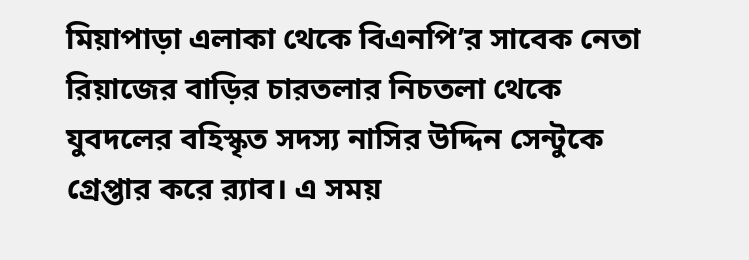মিয়াপাড়া এলাকা থেকে বিএনপি’র সাবেক নেতা রিয়াজের বাড়ির চারতলার নিচতলা থেকে যুবদলের বহিস্কৃত সদস্য নাসির উদ্দিন সেন্টুকে গ্রেপ্তার করে র‌্যাব। এ সময়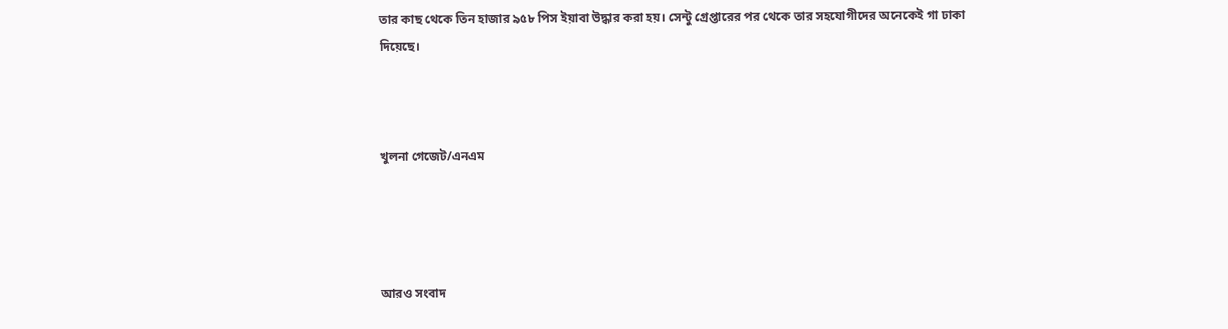তার কাছ থেকে তিন হাজার ৯৫৮ পিস ইয়াবা উদ্ধার করা হয়। সেন্টু গ্রেপ্তারের পর থেকে তার সহযোগীদের অনেকেই গা ঢাকা দিয়েছে।



খুলনা গেজেট/এনএম




আরও সংবাদ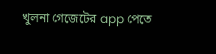খুলনা গেজেটের app পেতে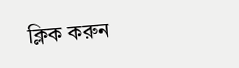ক্লিক করুন